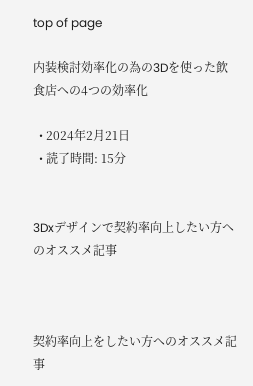top of page

内装検討効率化の為の3Dを使った飲食店への4つの効率化

  • 2024年2月21日
  • 読了時間: 15分


3Dxデザインで契約率向上したい方へのオススメ記事



契約率向上をしたい方へのオススメ記事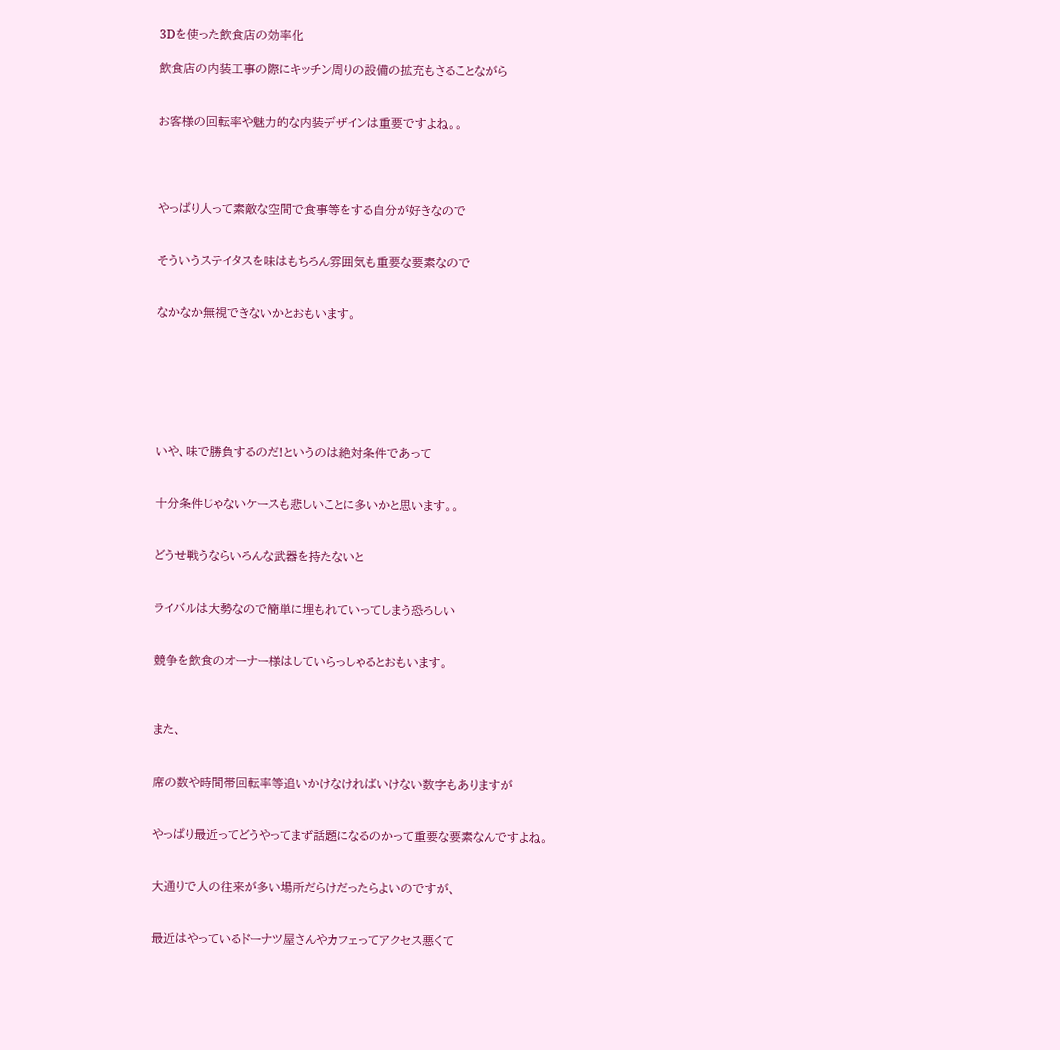3Dを使った飲食店の効率化

飲食店の内装工事の際にキッチン周りの設備の拡充もさることながら


お客様の回転率や魅力的な内装デザインは重要ですよね。。




やっぱり人って素敵な空間で食事等をする自分が好きなので


そういうステイタスを味はもちろん雰囲気も重要な要素なので


なかなか無視できないかとおもいます。







いや、味で勝負するのだ!というのは絶対条件であって


十分条件じゃないケースも悲しいことに多いかと思います。。


どうせ戦うならいろんな武器を持たないと


ライバルは大勢なので簡単に埋もれていってしまう恐ろしい


競争を飲食のオーナー様はしていらっしゃるとおもいます。



また、


席の数や時間帯回転率等追いかけなければいけない数字もありますが


やっぱり最近ってどうやってまず話題になるのかって重要な要素なんですよね。


大通りで人の往来が多い場所だらけだったらよいのですが、


最近はやっているドーナツ屋さんやカフェってアクセス悪くて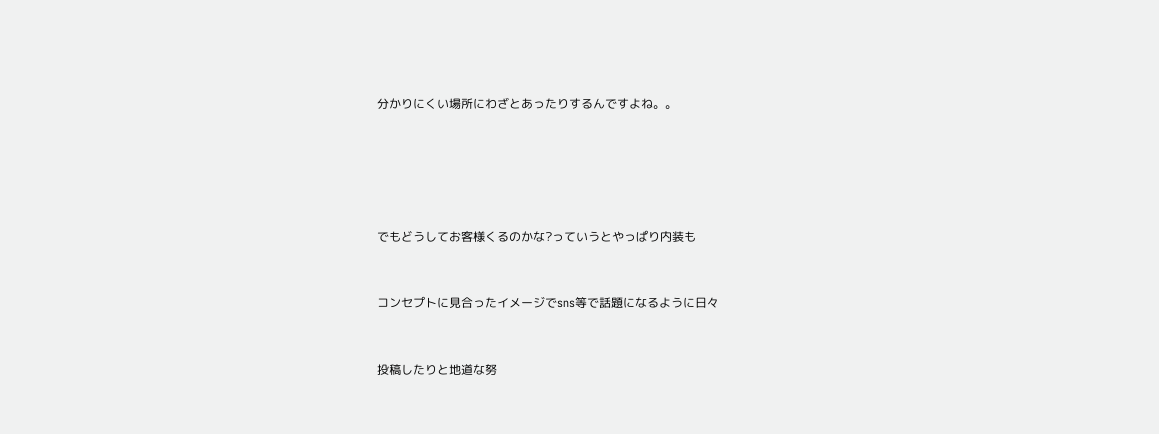分かりにくい場所にわざとあったりするんですよね。。





でもどうしてお客様くるのかな?っていうとやっぱり内装も


コンセプトに見合ったイメージでsns等で話題になるように日々


投稿したりと地道な努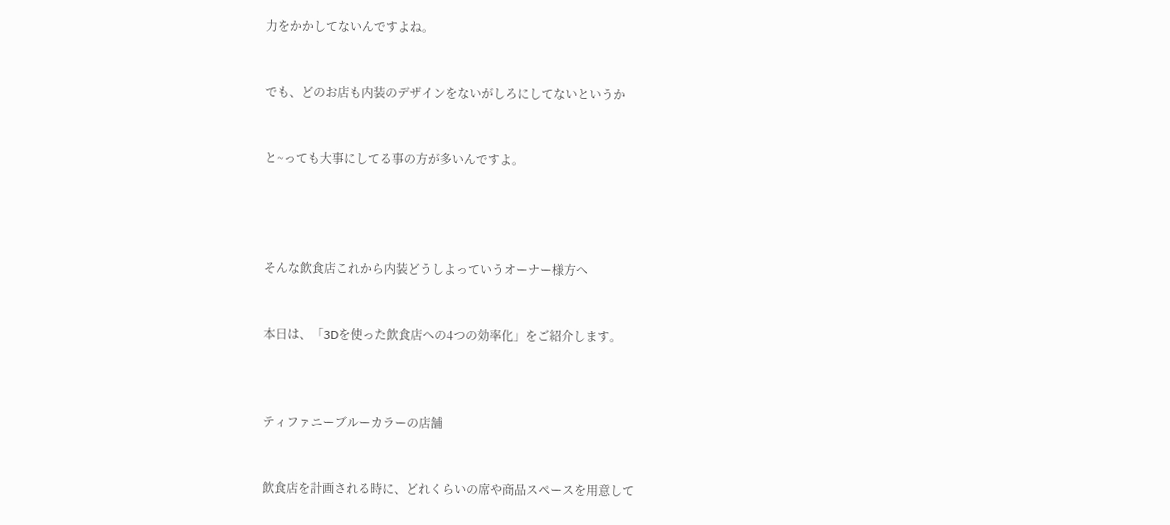力をかかしてないんですよね。


でも、どのお店も内装のデザインをないがしろにしてないというか


と~っても大事にしてる事の方が多いんですよ。




そんな飲食店これから内装どうしよっていうオーナー様方へ


本日は、「3Dを使った飲食店への4つの効率化」をご紹介します。



ティファニーブルーカラーの店舗


飲食店を計画される時に、どれくらいの席や商品スペースを用意して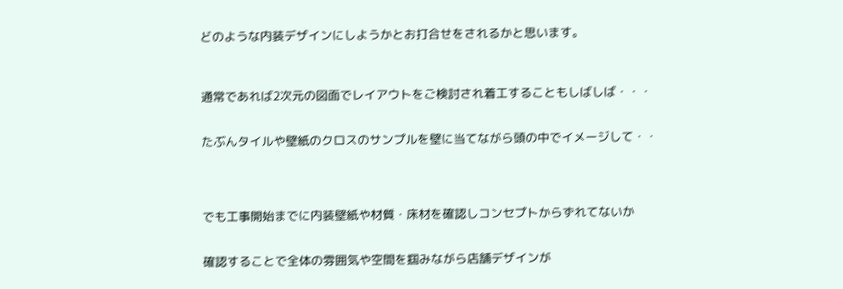どのような内装デザインにしようかとお打合せをされるかと思います。



通常であれば2次元の図面でレイアウトをご検討され着工することもしばしば・・・


たぶんタイルや壁紙のクロスのサンプルを壁に当てながら頭の中でイメージして・・




でも工事開始までに内装壁紙や材質・床材を確認しコンセプトからずれてないか


確認することで全体の雰囲気や空間を掴みながら店舗デザインが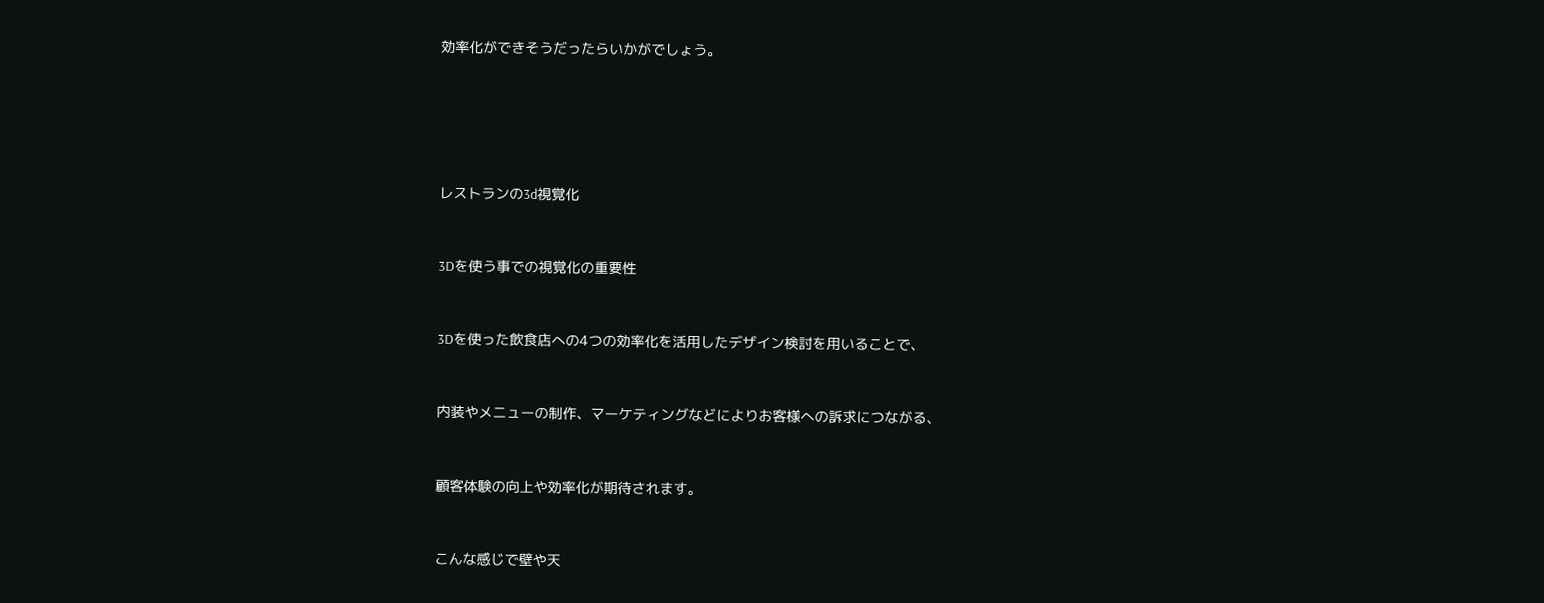効率化ができそうだったらいかがでしょう。





レストランの3d視覚化


3Dを使う事での視覚化の重要性


3Dを使った飲食店への4つの効率化を活用したデザイン検討を用いることで、


内装やメニューの制作、マーケティングなどによりお客様への訴求につながる、


顧客体験の向上や効率化が期待されます。


こんな感じで壁や天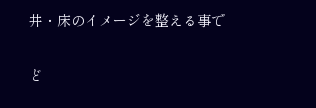井・床のイメージを整える事で


ど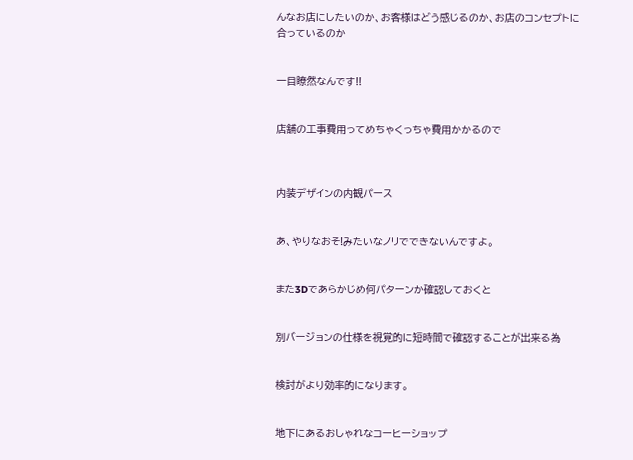んなお店にしたいのか、お客様はどう感じるのか、お店のコンセプトに合っているのか


一目瞭然なんです!!


店舗の工事費用ってめちゃくっちゃ費用かかるので



内装デザインの内観パース


あ、やりなおそ!みたいなノリでできないんですよ。


また3Dであらかじめ何パターンか確認しておくと


別バージョンの仕様を視覚的に短時間で確認することが出来る為


検討がより効率的になります。


地下にあるおしゃれなコーヒーショップ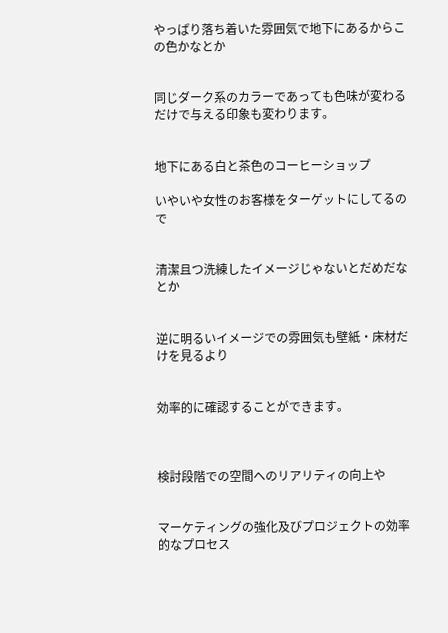やっぱり落ち着いた雰囲気で地下にあるからこの色かなとか


同じダーク系のカラーであっても色味が変わるだけで与える印象も変わります。


地下にある白と茶色のコーヒーショップ

いやいや女性のお客様をターゲットにしてるので


清潔且つ洗練したイメージじゃないとだめだなとか


逆に明るいイメージでの雰囲気も壁紙・床材だけを見るより


効率的に確認することができます。



検討段階での空間へのリアリティの向上や


マーケティングの強化及びプロジェクトの効率的なプロセス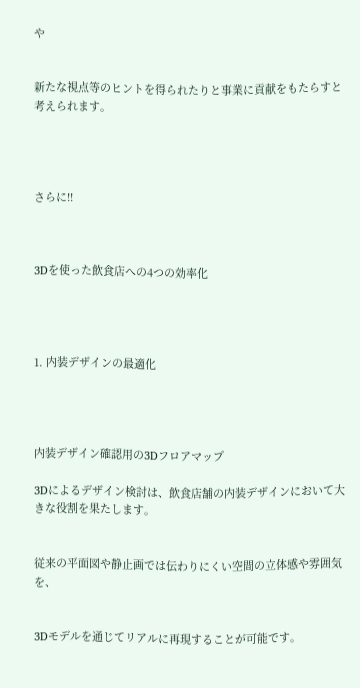や


新たな視点等のヒントを得られたりと事業に貢献をもたらすと考えられます。




さらに!!



3Dを使った飲食店への4つの効率化




1. 内装デザインの最適化




内装デザイン確認用の3Dフロアマップ

3Dによるデザイン検討は、飲食店舗の内装デザインにおいて大きな役割を果たします。


従来の平面図や静止画では伝わりにくい空間の立体感や雰囲気を、


3Dモデルを通じてリアルに再現することが可能です。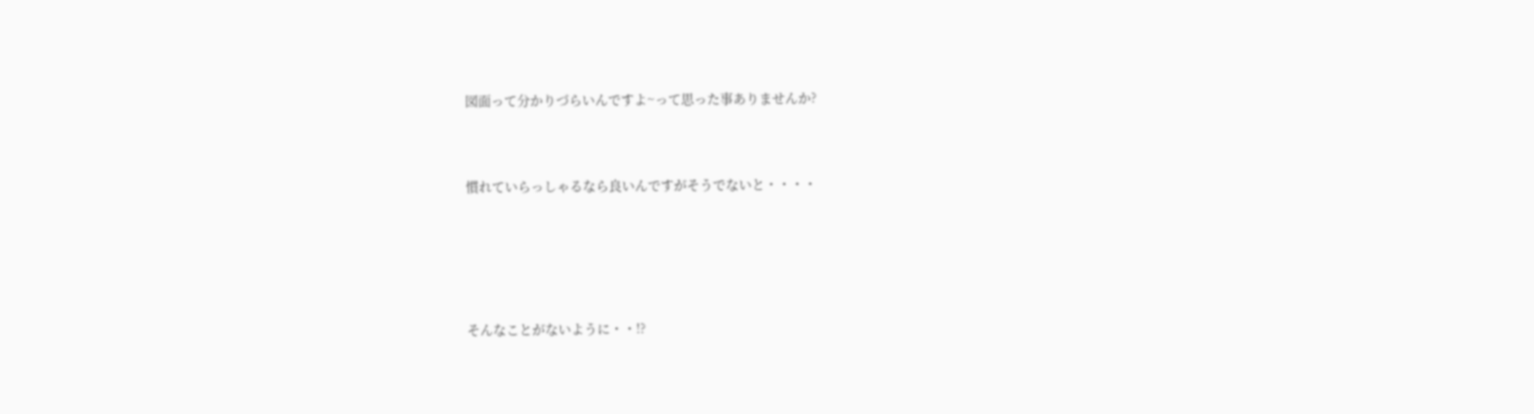図面って分かりづらいんですよ~って思った事ありませんか?


慣れていらっしゃるなら良いんですがそうでないと・・・・




そんなことがないように・・!?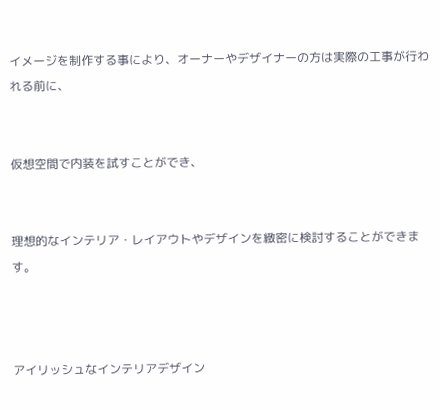イメージを制作する事により、オーナーやデザイナーの方は実際の工事が行われる前に、


仮想空間で内装を試すことができ、


理想的なインテリア・レイアウトやデザインを緻密に検討することができます。



アイリッシュなインテリアデザイン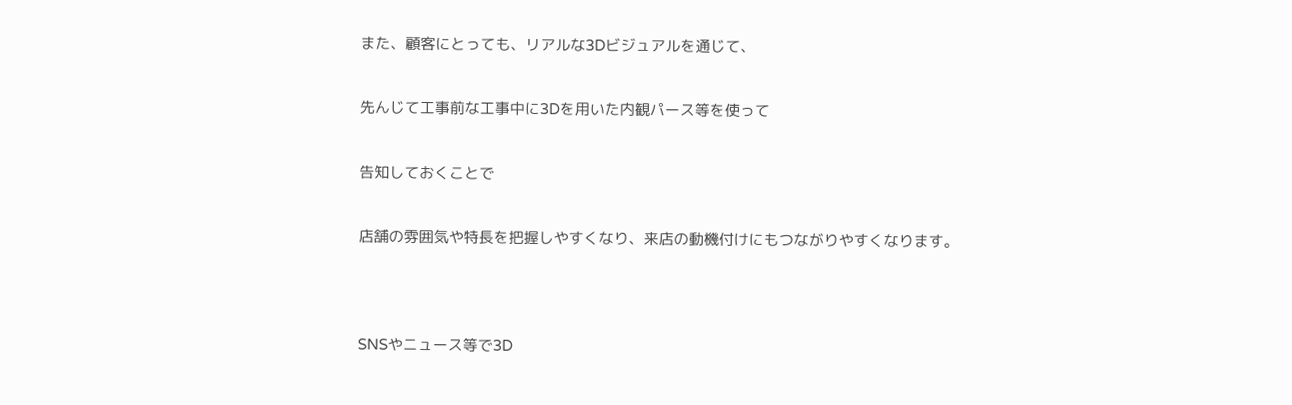また、顧客にとっても、リアルな3Dビジュアルを通じて、


先んじて工事前な工事中に3Dを用いた内観パース等を使って


告知しておくことで


店舗の雰囲気や特長を把握しやすくなり、来店の動機付けにもつながりやすくなります。




SNSやニュース等で3D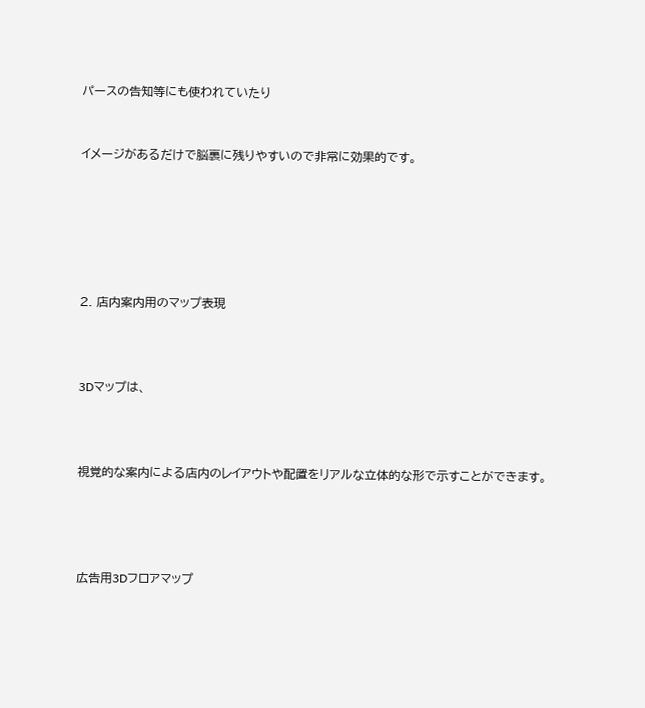パースの告知等にも使われていたり


イメージがあるだけで脳裏に残りやすいので非常に効果的です。






2. 店内案内用のマップ表現



3Dマップは、



視覚的な案内による店内のレイアウトや配置をリアルな立体的な形で示すことができます。




広告用3Dフロアマップ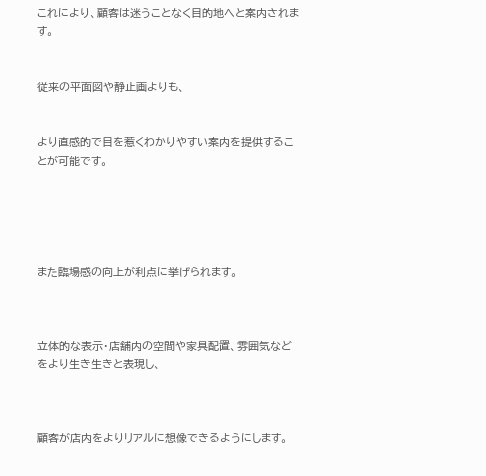これにより、顧客は迷うことなく目的地へと案内されます。


従来の平面図や静止画よりも、


より直感的で目を惹くわかりやすい案内を提供することが可能です。





また臨場感の向上が利点に挙げられます。



立体的な表示・店舗内の空間や家具配置、雰囲気などをより生き生きと表現し、



顧客が店内をよりリアルに想像できるようにします。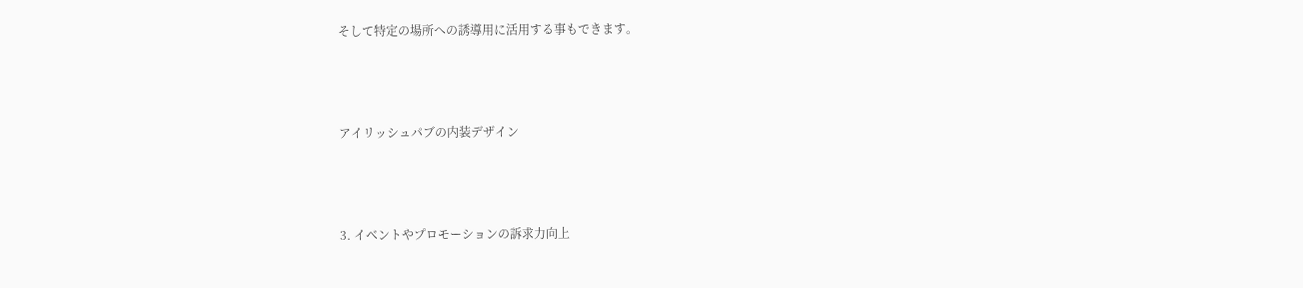そして特定の場所への誘導用に活用する事もできます。



アイリッシュパブの内装デザイン



3. イベントやプロモーションの訴求力向上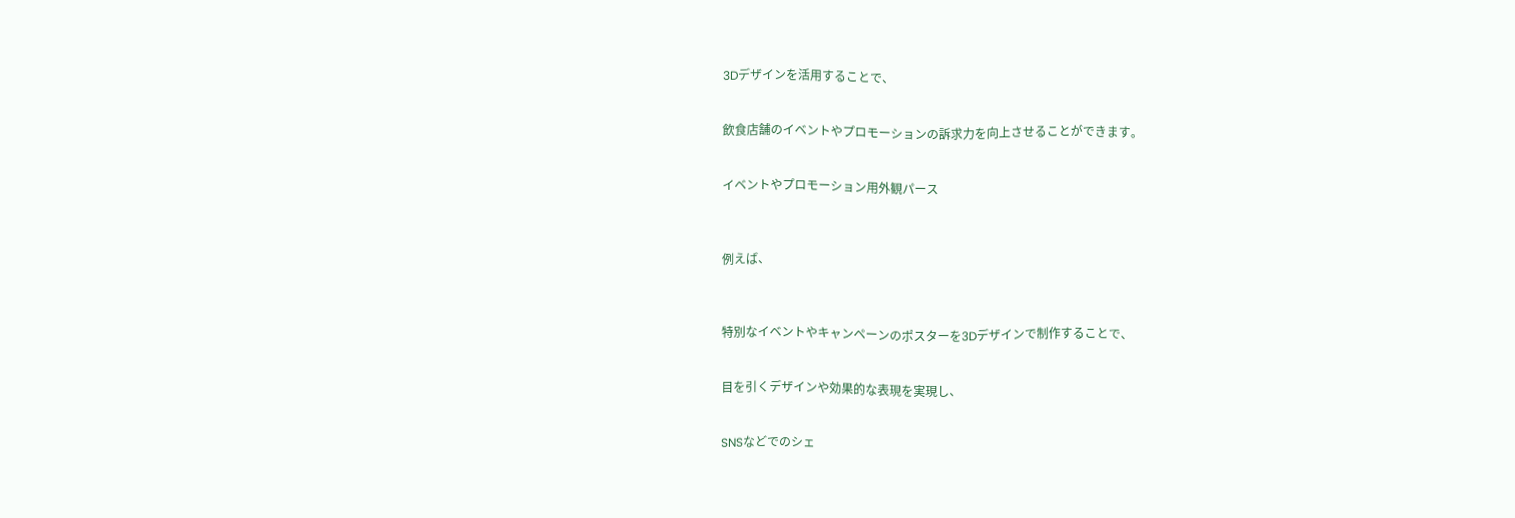3Dデザインを活用することで、


飲食店舗のイベントやプロモーションの訴求力を向上させることができます。


イベントやプロモーション用外観パース



例えば、



特別なイベントやキャンペーンのポスターを3Dデザインで制作することで、


目を引くデザインや効果的な表現を実現し、


SNSなどでのシェ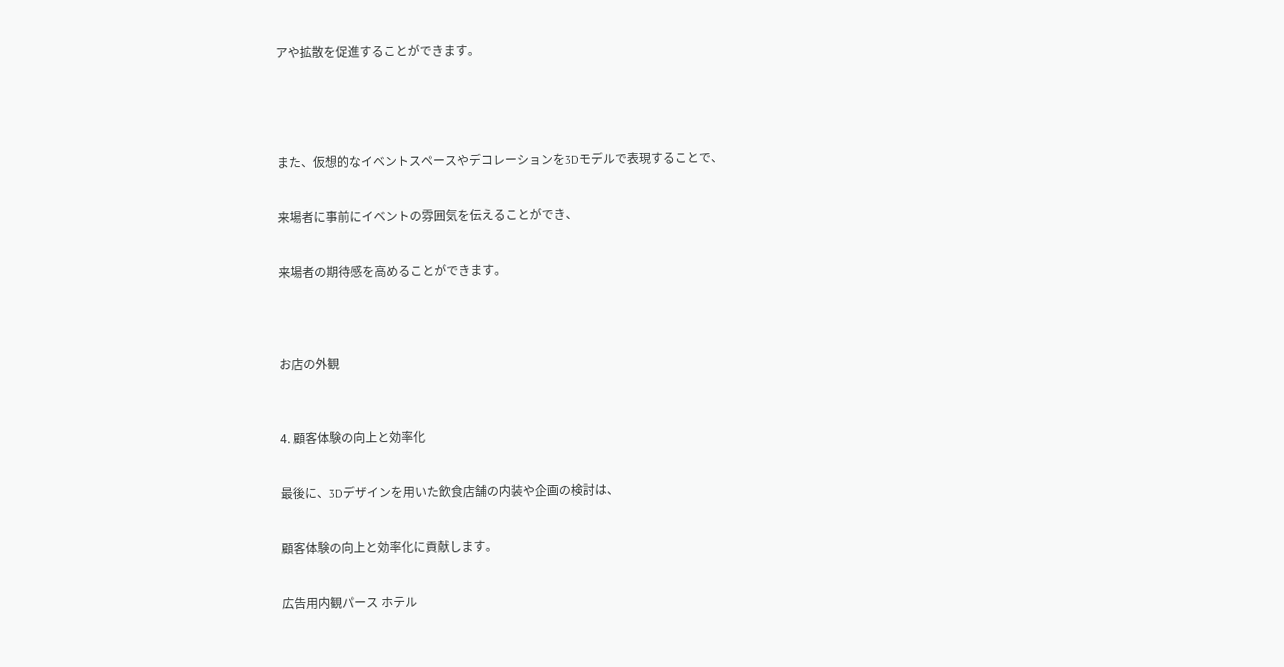アや拡散を促進することができます。





また、仮想的なイベントスペースやデコレーションを3Dモデルで表現することで、


来場者に事前にイベントの雰囲気を伝えることができ、


来場者の期待感を高めることができます。




お店の外観



4. 顧客体験の向上と効率化


最後に、3Dデザインを用いた飲食店舗の内装や企画の検討は、


顧客体験の向上と効率化に貢献します。


広告用内観パース ホテル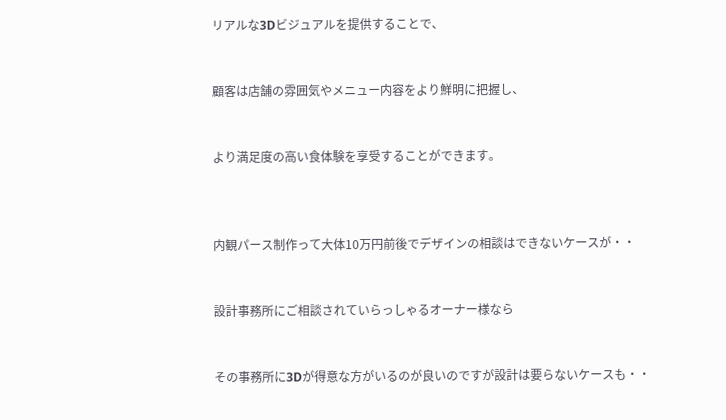リアルな3Dビジュアルを提供することで、


顧客は店舗の雰囲気やメニュー内容をより鮮明に把握し、


より満足度の高い食体験を享受することができます。



内観パース制作って大体10万円前後でデザインの相談はできないケースが・・


設計事務所にご相談されていらっしゃるオーナー様なら


その事務所に3Dが得意な方がいるのが良いのですが設計は要らないケースも・・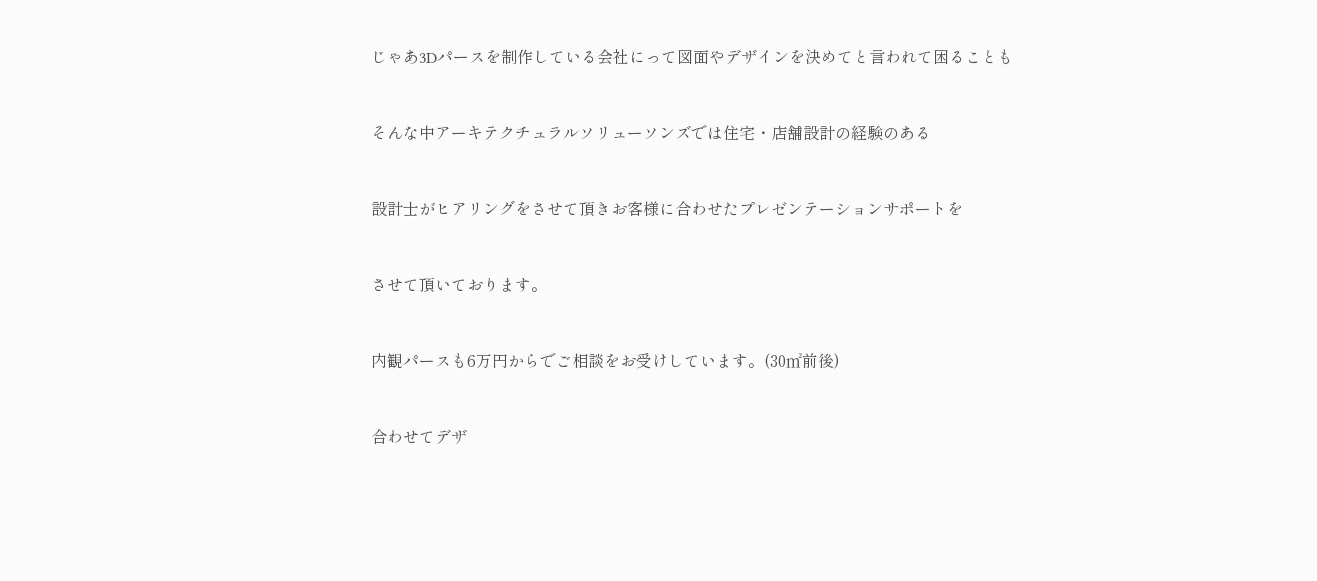じゃあ3Dパースを制作している会社にって図面やデザインを決めてと言われて困ることも


そんな中アーキテクチュラルソリューソンズでは住宅・店舗設計の経験のある


設計士がヒアリングをさせて頂きお客様に合わせたプレゼンテーションサポートを


させて頂いております。


内観パースも6万円からでご相談をお受けしています。(30㎡前後)


合わせてデザ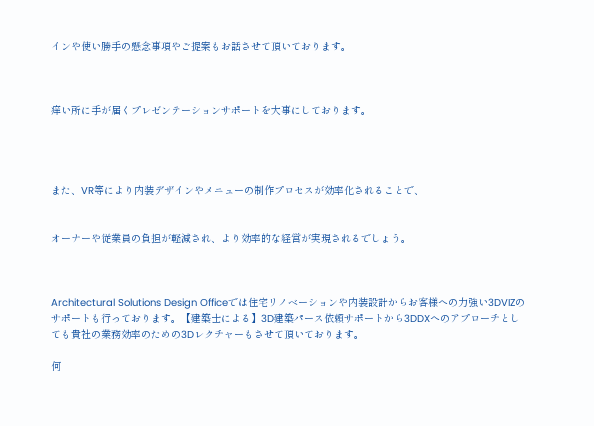インや使い勝手の懸念事項やご提案もお話させて頂いております。



痒い所に手が届くプレゼンテーションサポートを大事にしております。




また、VR等により内装デザインやメニューの制作プロセスが効率化されることで、


オーナーや従業員の負担が軽減され、より効率的な経営が実現されるでしょう。



Architectural Solutions Design Officeでは住宅リノベーションや内装設計からお客様への力強い3DVIZのサポートも行っております。【建築士による】3D建築パース依頼サポートから3DDXへのアプローチとしても貴社の業務効率のための3Dレクチャーもさせて頂いております。

何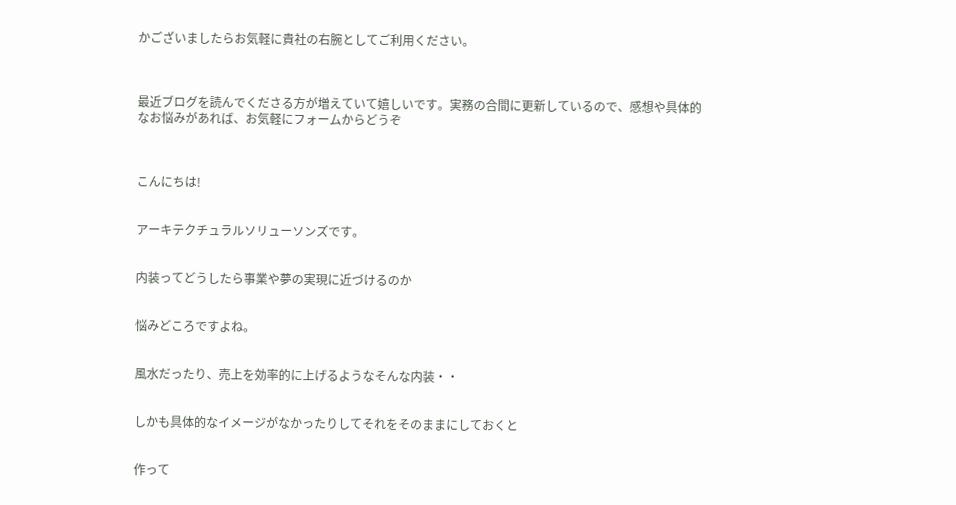かございましたらお気軽に貴社の右腕としてご利用ください。



最近ブログを読んでくださる方が増えていて嬉しいです。実務の合間に更新しているので、感想や具体的なお悩みがあれば、お気軽にフォームからどうぞ



こんにちは!


アーキテクチュラルソリューソンズです。


内装ってどうしたら事業や夢の実現に近づけるのか


悩みどころですよね。


風水だったり、売上を効率的に上げるようなそんな内装・・


しかも具体的なイメージがなかったりしてそれをそのままにしておくと


作って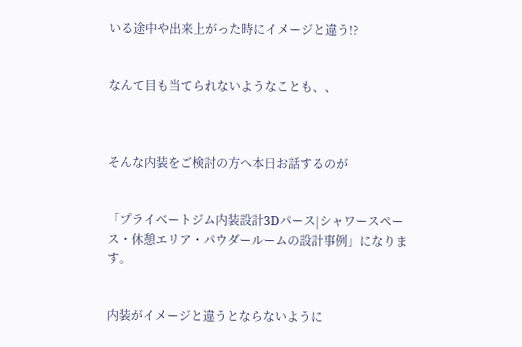いる途中や出来上がった時にイメージと違う!?


なんて目も当てられないようなことも、、



そんな内装をご検討の方へ本日お話するのが


「プライベートジム内装設計3Dパース|シャワースペース・休憩エリア・パウダールームの設計事例」になります。


内装がイメージと違うとならないように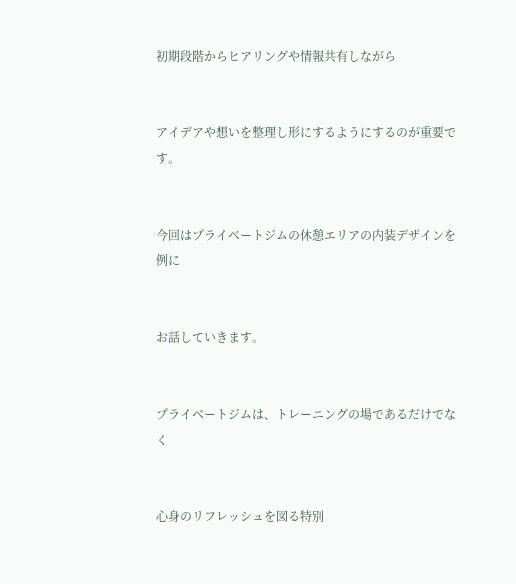初期段階からヒアリングや情報共有しながら


アイデアや想いを整理し形にするようにするのが重要です。


今回はプライベートジムの休憩エリアの内装デザインを例に


お話していきます。


プライベートジムは、トレーニングの場であるだけでなく


心身のリフレッシュを図る特別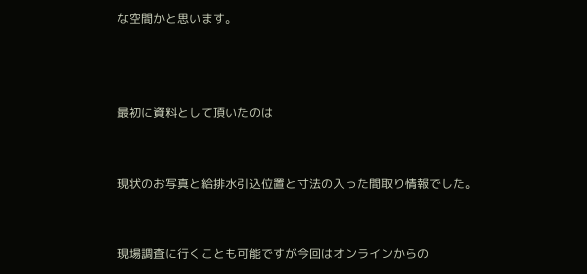な空間かと思います。



最初に資料として頂いたのは


現状のお写真と給排水引込位置と寸法の入った間取り情報でした。


現場調査に行くことも可能ですが今回はオンラインからの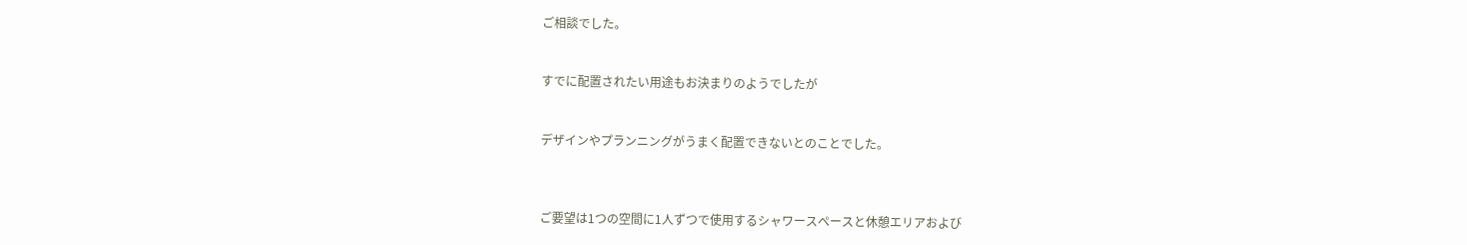ご相談でした。


すでに配置されたい用途もお決まりのようでしたが


デザインやプランニングがうまく配置できないとのことでした。



ご要望は1つの空間に1人ずつで使用するシャワースペースと休憩エリアおよび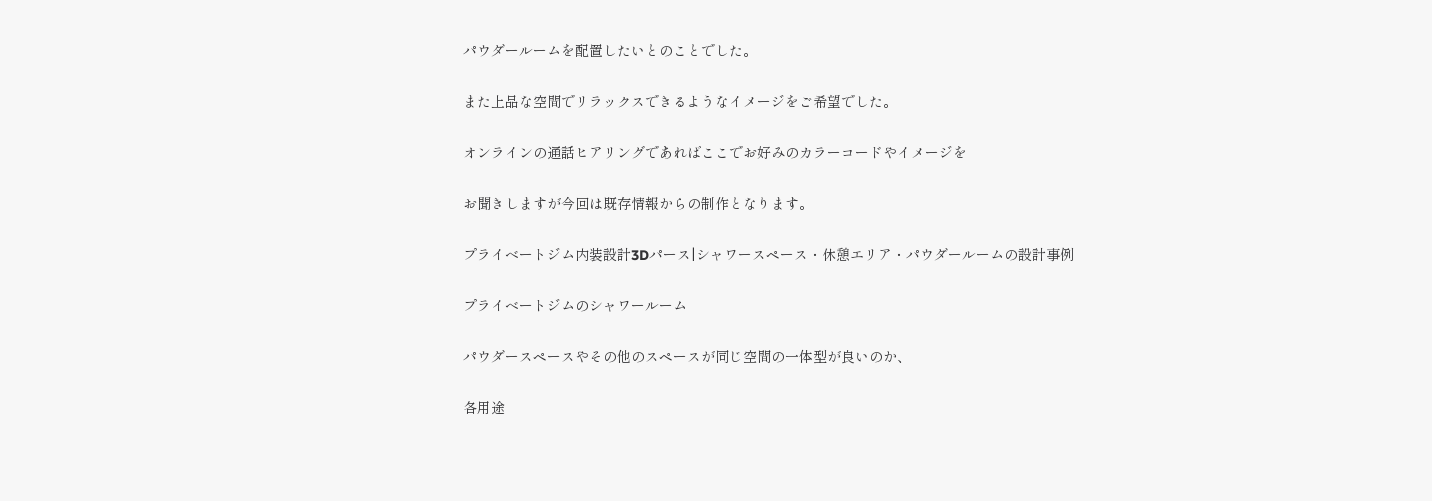パウダールームを配置したいとのことでした。


また上品な空間でリラックスできるようなイメージをご希望でした。


オンラインの通話ヒアリングであればここでお好みのカラーコードやイメージを


お聞きしますが今回は既存情報からの制作となります。


プライベートジム内装設計3Dパース|シャワースペース・休憩エリア・パウダールームの設計事例


プライベートジムのシャワールーム


パウダースペースやその他のスペースが同じ空間の一体型が良いのか、


各用途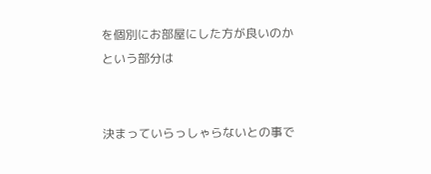を個別にお部屋にした方が良いのかという部分は


決まっていらっしゃらないとの事で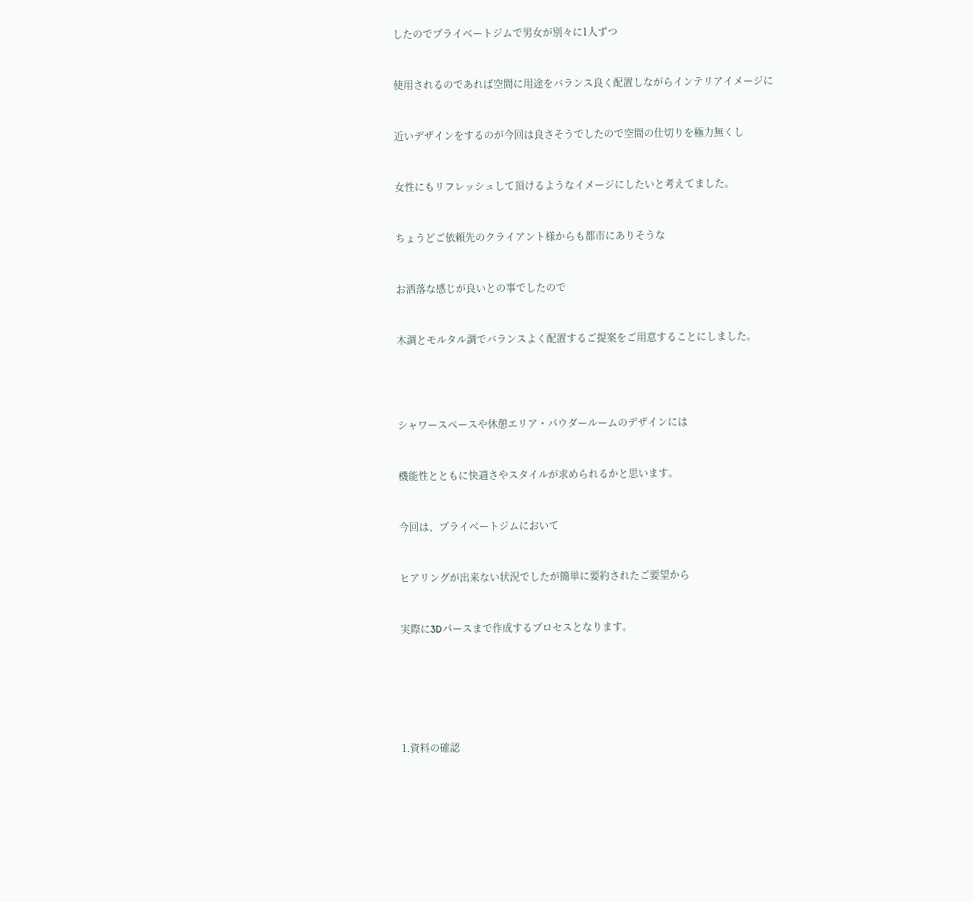したのでプライベートジムで男女が別々に1人ずつ


使用されるのであれば空間に用途をバランス良く配置しながらインテリアイメージに


近いデザインをするのが今回は良さそうでしたので空間の仕切りを極力無くし


女性にもリフレッシュして頂けるようなイメージにしたいと考えてました。


ちょうどご依頼先のクライアント様からも都市にありそうな


お洒落な感じが良いとの事でしたので


木調とモルタル調でバランスよく配置するご提案をご用意することにしました。




シャワースペースや休憩エリア・パウダールームのデザインには


機能性とともに快適さやスタイルが求められるかと思います。


今回は、プライベートジムにおいて


ヒアリングが出来ない状況でしたが簡単に要約されたご要望から


実際に3Dパースまで作成するプロセスとなります。






1.資料の確認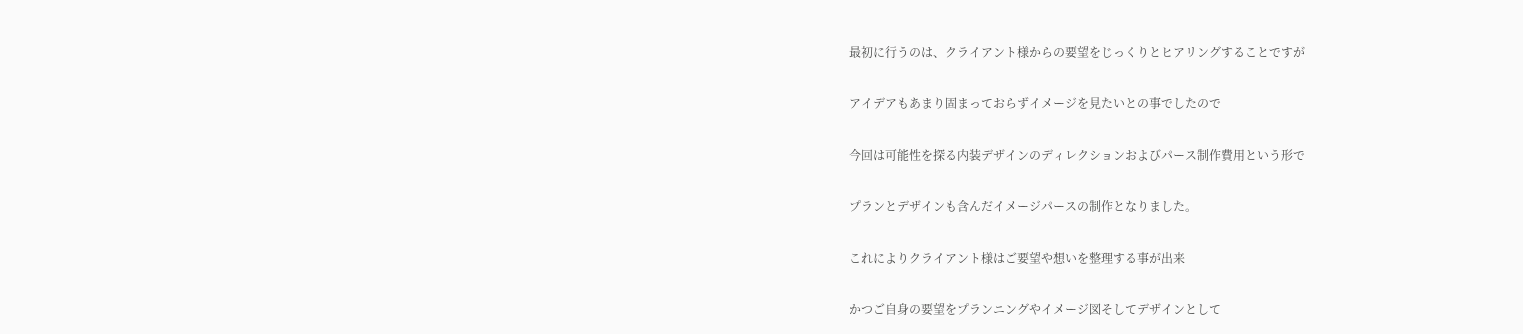最初に行うのは、クライアント様からの要望をじっくりとヒアリングすることですが


アイデアもあまり固まっておらずイメージを見たいとの事でしたので


今回は可能性を探る内装デザインのディレクションおよびパース制作費用という形で


プランとデザインも含んだイメージパースの制作となりました。


これによりクライアント様はご要望や想いを整理する事が出来


かつご自身の要望をプランニングやイメージ図そしてデザインとして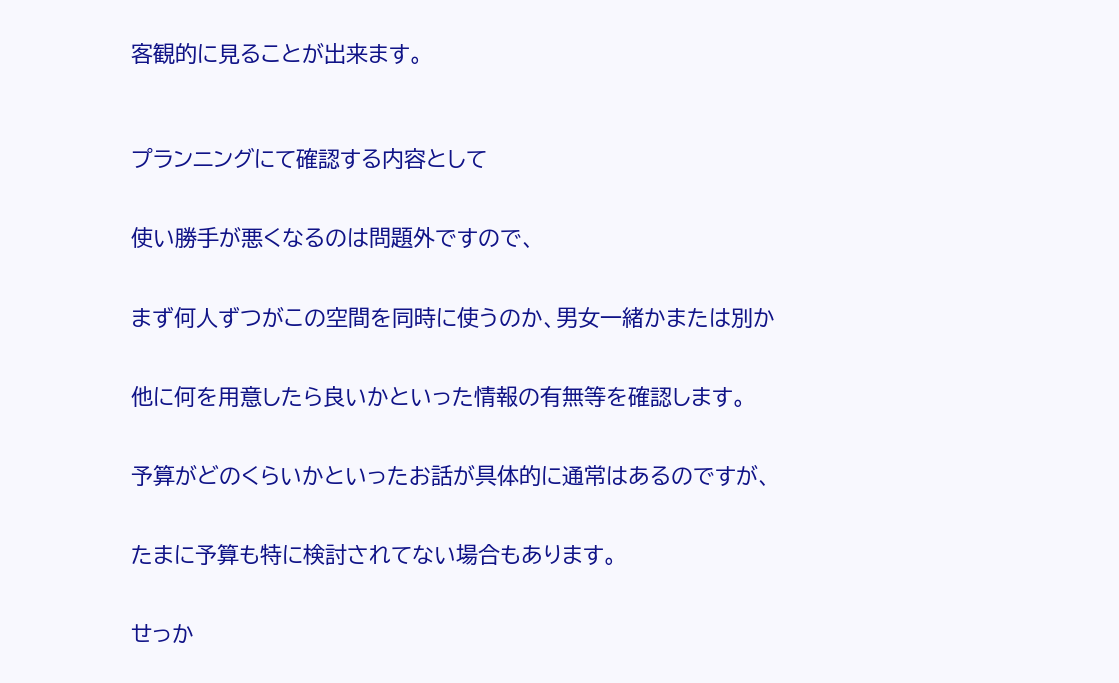客観的に見ることが出来ます。



プランニングにて確認する内容として


使い勝手が悪くなるのは問題外ですので、


まず何人ずつがこの空間を同時に使うのか、男女一緒かまたは別か


他に何を用意したら良いかといった情報の有無等を確認します。


予算がどのくらいかといったお話が具体的に通常はあるのですが、


たまに予算も特に検討されてない場合もあります。


せっか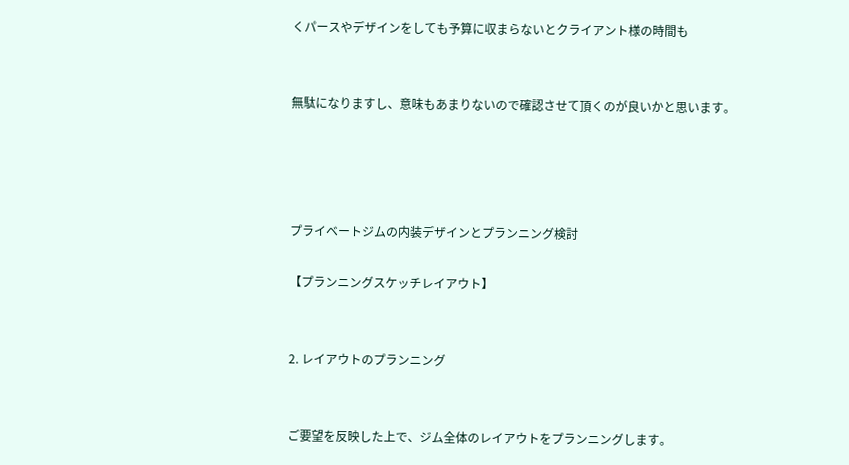くパースやデザインをしても予算に収まらないとクライアント様の時間も


無駄になりますし、意味もあまりないので確認させて頂くのが良いかと思います。




プライベートジムの内装デザインとプランニング検討

【プランニングスケッチレイアウト】


2. レイアウトのプランニング


ご要望を反映した上で、ジム全体のレイアウトをプランニングします。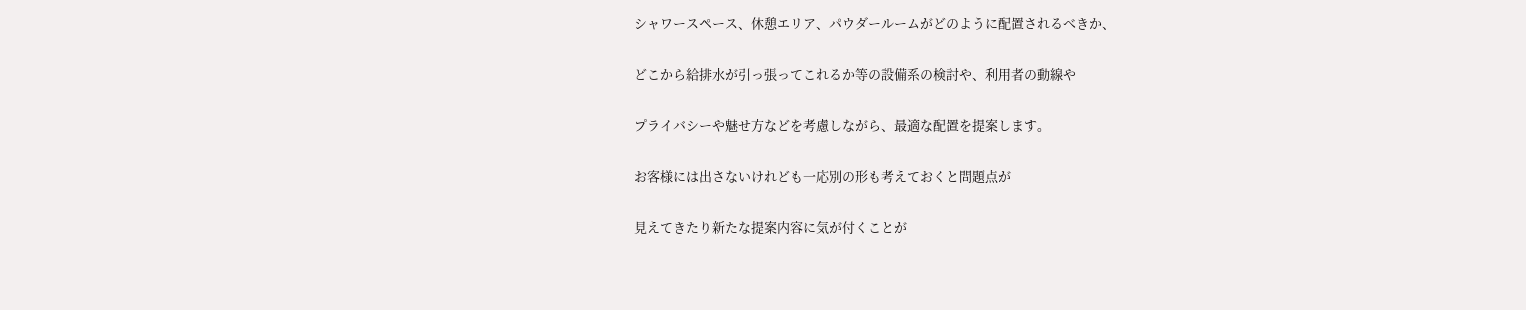シャワースペース、休憩エリア、パウダールームがどのように配置されるべきか、


どこから給排水が引っ張ってこれるか等の設備系の検討や、利用者の動線や


プライバシーや魅せ方などを考慮しながら、最適な配置を提案します。


お客様には出さないけれども一応別の形も考えておくと問題点が


見えてきたり新たな提案内容に気が付くことが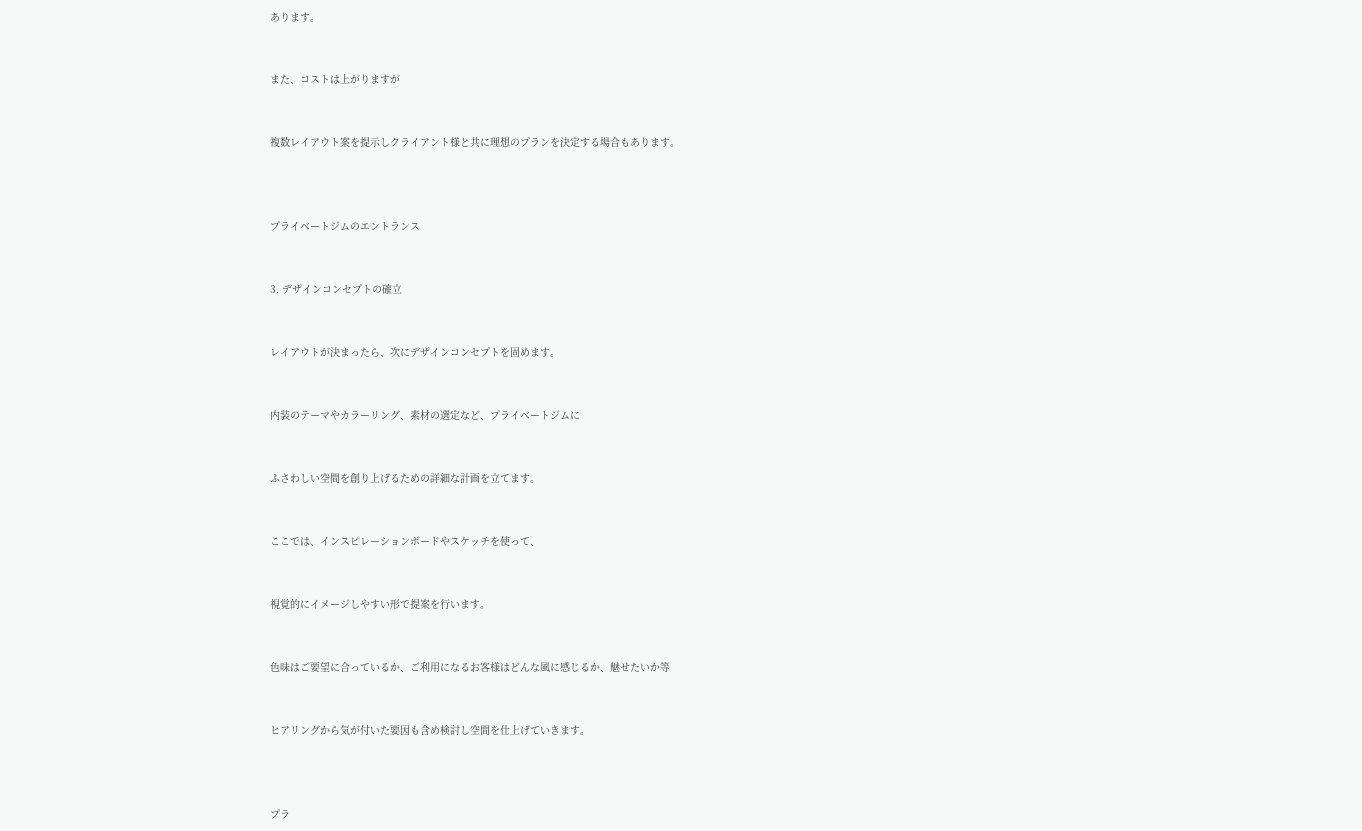あります。


また、コストは上がりますが


複数レイアウト案を提示しクライアント様と共に理想のプランを決定する場合もあります。



プライベートジムのエントランス


3. デザインコンセプトの確立


レイアウトが決まったら、次にデザインコンセプトを固めます。


内装のテーマやカラーリング、素材の選定など、プライベートジムに


ふさわしい空間を創り上げるための詳細な計画を立てます。


ここでは、インスピレーションボードやスケッチを使って、


視覚的にイメージしやすい形で提案を行います。


色味はご要望に合っているか、ご利用になるお客様はどんな風に感じるか、魅せたいか等


ヒアリングから気が付いた要因も含め検討し空間を仕上げていきます。



プラ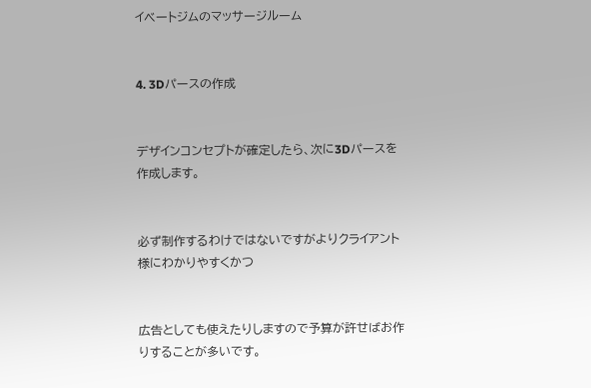イベートジムのマッサージルーム


4. 3Dパースの作成


デザインコンセプトが確定したら、次に3Dパースを作成します。


必ず制作するわけではないですがよりクライアント様にわかりやすくかつ


広告としても使えたりしますので予算が許せばお作りすることが多いです。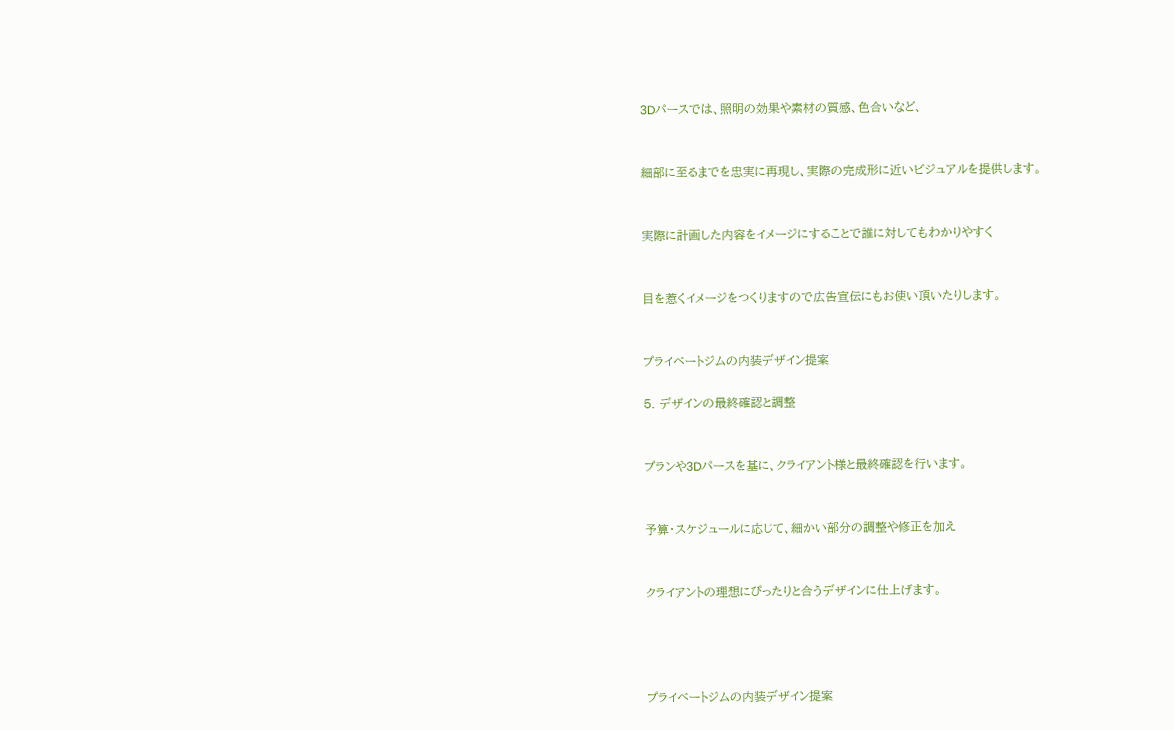3Dパースでは、照明の効果や素材の質感、色合いなど、


細部に至るまでを忠実に再現し、実際の完成形に近いビジュアルを提供します。


実際に計画した内容をイメージにすることで誰に対してもわかりやすく


目を惹くイメージをつくりますので広告宣伝にもお使い頂いたりします。


プライベートジムの内装デザイン提案

5. デザインの最終確認と調整


プランや3Dパースを基に、クライアント様と最終確認を行います。


予算・スケジュールに応じて、細かい部分の調整や修正を加え


クライアントの理想にぴったりと合うデザインに仕上げます。




プライベートジムの内装デザイン提案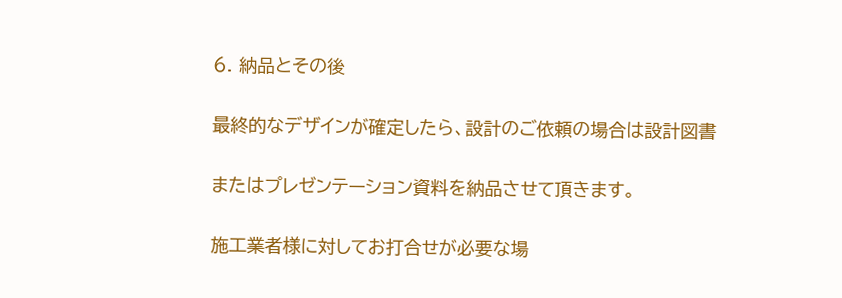6. 納品とその後


最終的なデザインが確定したら、設計のご依頼の場合は設計図書


またはプレゼンテーション資料を納品させて頂きます。


施工業者様に対してお打合せが必要な場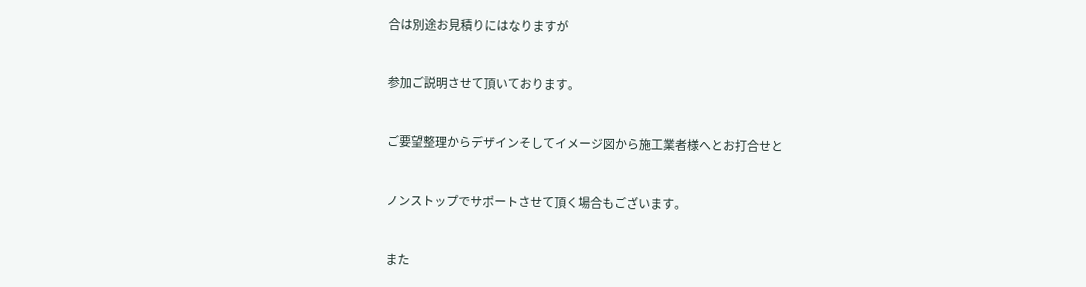合は別途お見積りにはなりますが


参加ご説明させて頂いております。


ご要望整理からデザインそしてイメージ図から施工業者様へとお打合せと


ノンストップでサポートさせて頂く場合もございます。


また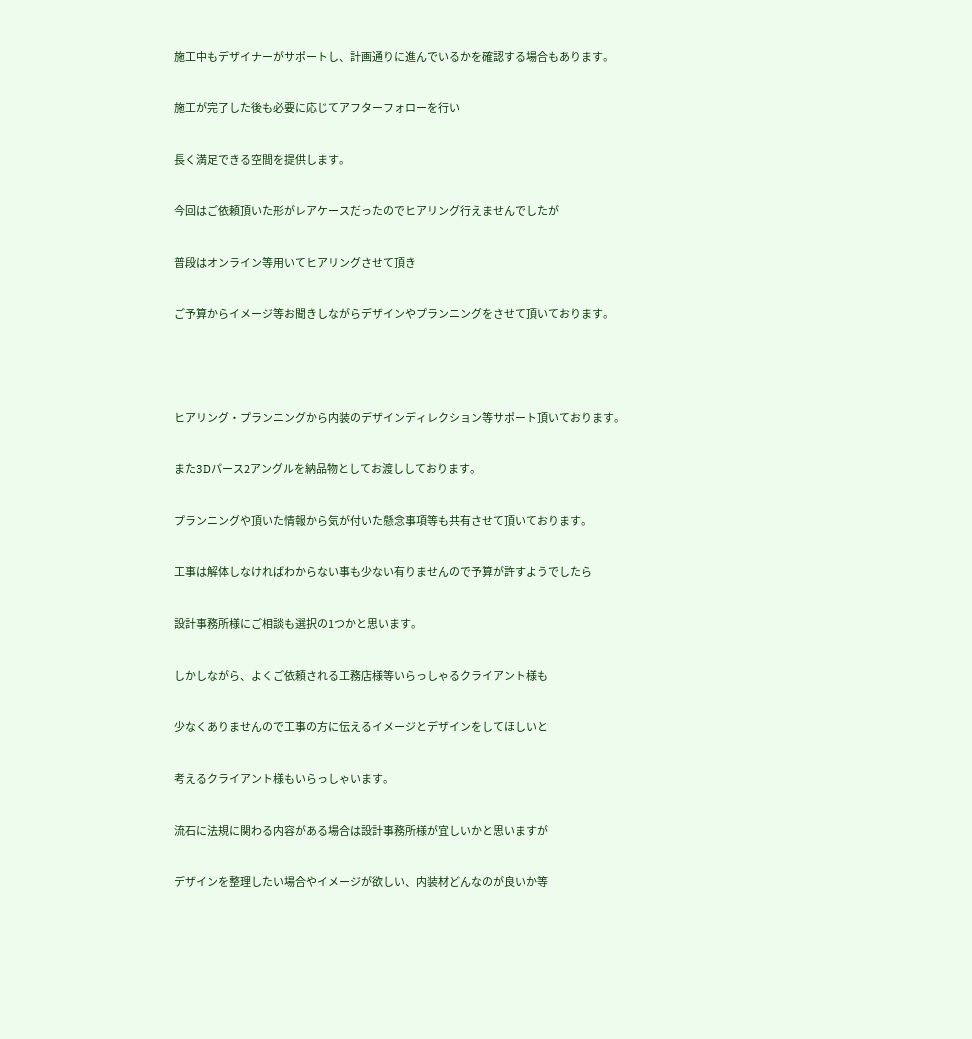施工中もデザイナーがサポートし、計画通りに進んでいるかを確認する場合もあります。


施工が完了した後も必要に応じてアフターフォローを行い


長く満足できる空間を提供します。


今回はご依頼頂いた形がレアケースだったのでヒアリング行えませんでしたが


普段はオンライン等用いてヒアリングさせて頂き


ご予算からイメージ等お聞きしながらデザインやプランニングをさせて頂いております。





ヒアリング・プランニングから内装のデザインディレクション等サポート頂いております。


また3Dパース2アングルを納品物としてお渡ししております。


プランニングや頂いた情報から気が付いた懸念事項等も共有させて頂いております。


工事は解体しなければわからない事も少ない有りませんので予算が許すようでしたら


設計事務所様にご相談も選択の1つかと思います。


しかしながら、よくご依頼される工務店様等いらっしゃるクライアント様も


少なくありませんので工事の方に伝えるイメージとデザインをしてほしいと


考えるクライアント様もいらっしゃいます。


流石に法規に関わる内容がある場合は設計事務所様が宜しいかと思いますが


デザインを整理したい場合やイメージが欲しい、内装材どんなのが良いか等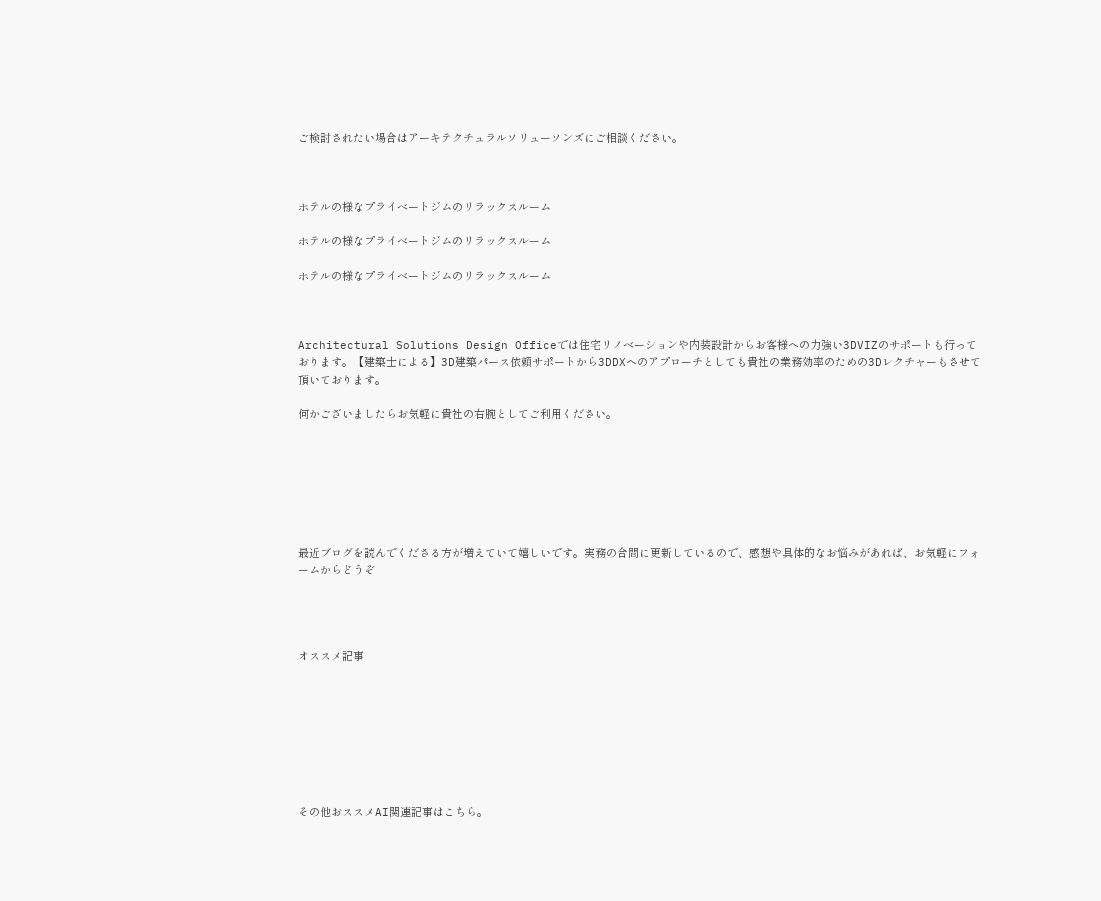ご検討されたい場合はアーキテクチュラルソリューソンズにご相談ください。



ホテルの様なプライベートジムのリラックスルーム

ホテルの様なプライベートジムのリラックスルーム

ホテルの様なプライベートジムのリラックスルーム



Architectural Solutions Design Officeでは住宅リノベーションや内装設計からお客様への力強い3DVIZのサポートも行っております。【建築士による】3D建築パース依頼サポートから3DDXへのアプローチとしても貴社の業務効率のための3Dレクチャーもさせて頂いております。

何かございましたらお気軽に貴社の右腕としてご利用ください。







最近ブログを読んでくださる方が増えていて嬉しいです。実務の合間に更新しているので、感想や具体的なお悩みがあれば、お気軽にフォームからどうぞ




オススメ記事








その他おススメAI関連記事はこちら。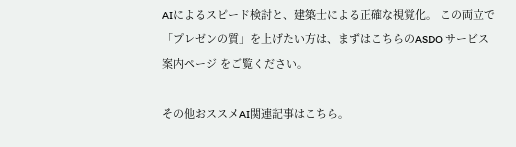AIによるスピード検討と、建築士による正確な視覚化。 この両立で「プレゼンの質」を上げたい方は、まずはこちらのASDO サービス案内ページ をご覧ください。

その他おススメAI関連記事はこちら。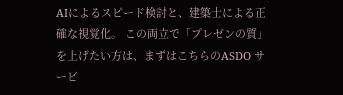AIによるスピード検討と、建築士による正確な視覚化。 この両立で「プレゼンの質」を上げたい方は、まずはこちらのASDO サービ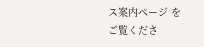ス案内ページ をご覧くださ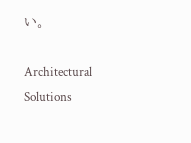い。

Architectural Solutions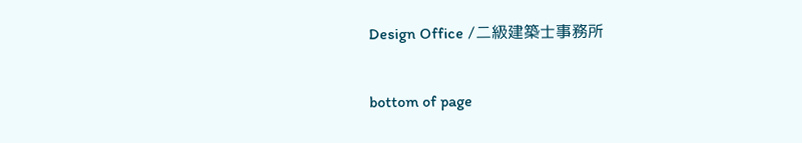Design Office /二級建築士事務所

bottom of page